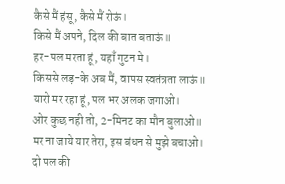कैसे मैं हंसू, कैसे मैं रोऊं।
किसे मैं अपने, दिल की बात बताऊं॥
हर-पल मरता हूं, यहाँ गुटन मे।
किससे लड़-के अब मैं, वापस स्वतंत्रता लाऊं॥
यारो मर रहा हूं, पल भर अलक जगाओ।
ओर कुछ नही तो, 2-मिनट का मौन बुलाओ॥
मर ना जाये यार तेरा, इस बंधन से मुझे बचाओ।
दो पल की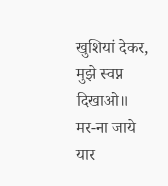खुशियां देकर, मुझे स्वप्न दिखाओ॥
मर-ना जाये यार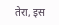तेरा, इस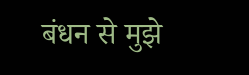बंधन से मुझे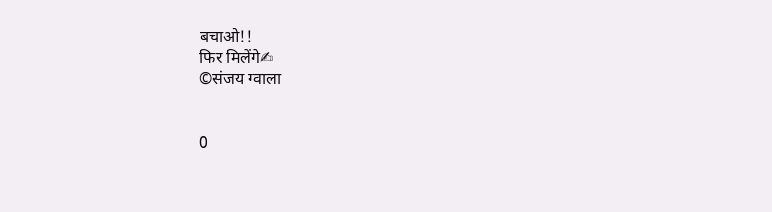बचाओ!!
फिर मिलेंगे✍
©संजय ग्वाला


0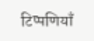टिप्पणियाँ